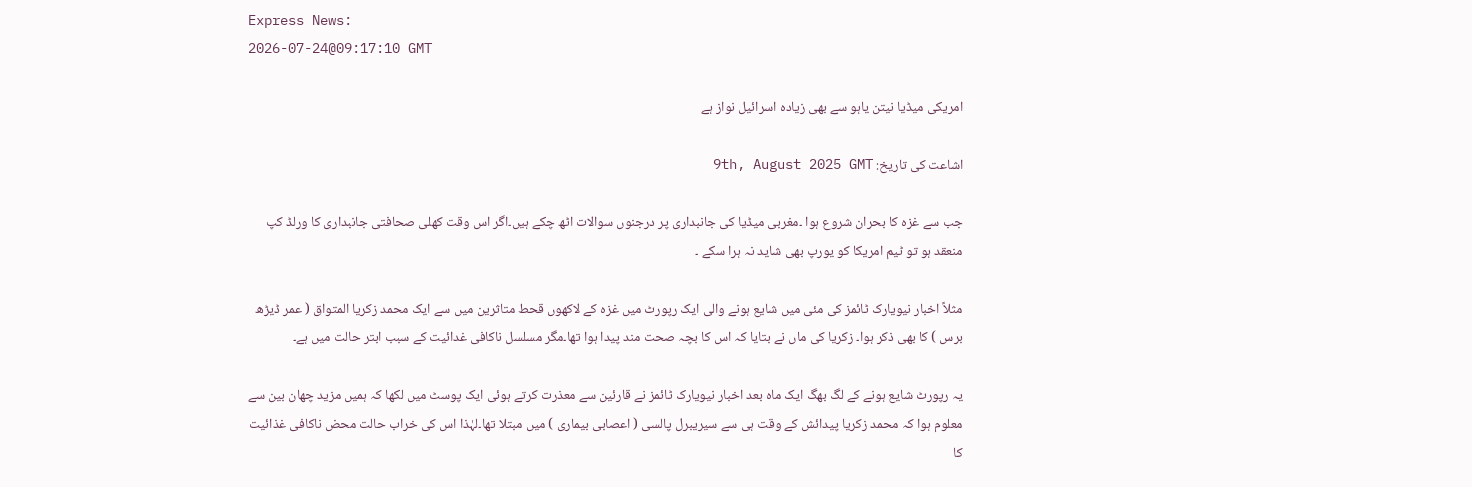Express News:
2026-07-24@09:17:10 GMT

امریکی میڈیا نیتن یاہو سے بھی زیادہ اسرائیل نواز ہے

اشاعت کی تاریخ: 9th, August 2025 GMT

جب سے غزہ کا بحران شروع ہوا ۔مغربی میڈیا کی جانبداری پر درجنوں سوالات اٹھ چکے ہیں۔اگر اس وقت کھلی صحافتی جانبداری کا ورلڈ کپ منعقد ہو تو ٹیم امریکا کو یورپ بھی شاید نہ ہرا سکے ۔

مثلاً اخبار نیویارک ٹائمز کی مئی میں شایع ہونے والی ایک رپورٹ میں غزہ کے لاکھوں قحط متاثرین میں سے ایک محمد زکریا المتواق ( عمر ڈیڑھ برس ) کا بھی ذکر ہوا۔ زکریا کی ماں نے بتایا کہ اس کا بچہ صحت مند پیدا ہوا تھا۔مگر مسلسل ناکافی غدائیت کے سبب ابتر حالت میں ہے۔

یہ رپورٹ شایع ہونے کے لگ بھگ ایک ماہ بعد اخبار نیویارک ٹائمز نے قارئین سے معذرت کرتے ہوئی ایک پوسٹ میں لکھا کہ ہمیں مزید چھان بین سے معلوم ہوا کہ محمد زکریا پیدائش کے وقت ہی سے سیریبرل پالسی ( اعصابی بیماری ) میں مبتلا تھا۔لہٰذا اس کی خراب حالت محض ناکافی غذائیت کا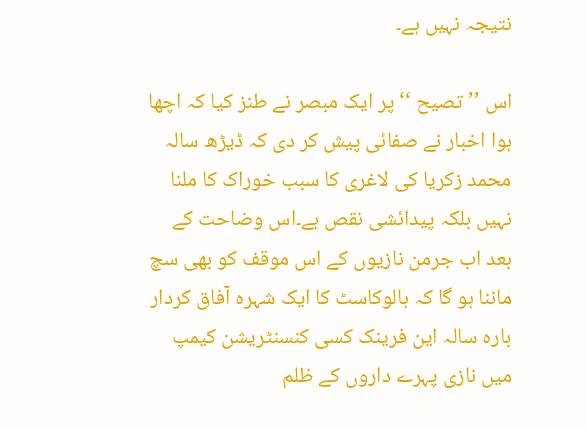نتیجہ نہیں ہے۔

اس ’’ تصیح ‘‘ پر ایک مبصر نے طنز کیا کہ اچھا ہوا اخبار نے صفائی پیش کر دی کہ ڈیڑھ سالہ محمد زکریا کی لاغری کا سبب خوراک کا ملنا نہیں بلکہ پیدائشی نقص ہے۔اس وضاحت کے بعد اب جرمن نازیوں کے اس موقف کو بھی سچ ماننا ہو گا کہ ہالوکاسٹ کا ایک شہرہ آفاق کردار بارہ سالہ این فرینک کسی کنسنٹریشن کیمپ میں نازی پہرے داروں کے ظلم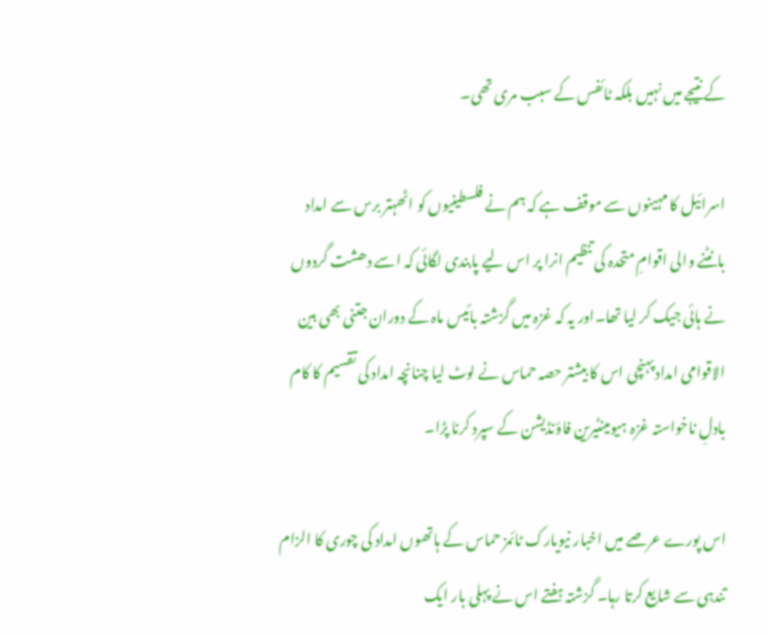کے نتیجے میں نہیں بلکہ ٹائفس کے سبب مری تھی۔

اسرائیل کا مہینوں سے موقف ہے کہ ہم نے فلسطینیوں کو اٹھہتر برس سے امداد بانٹنے والی اقوامِ متحدہ کی تنظیم انرا پر اس لیے پابندی لگائی کہ اسے دھشت گردوں نے ہائی جیک کر لیا تھا۔اور یہ کہ غزہ میں گزشتہ بائیس ماہ کے دوران جتنی بھی بین الاقوامی امداد پہنچی اس کا بیشتر حصہ حماس نے لوٹ لیا چنانچہ امداد کی تقسیم کا کام بادلِ ناخواستہ غزہ ہیومینٹیرین فاؤنڈیشن کے سپرد کرنا پڑا۔

اس پورے عرصے میں اخبار نیویارک ٹائمز حماس کے ہاتھوں امداد کی چوری کا الزام تندہی سے شایع کرتا رہا۔ گزشتہ ہفتے اس نے پہلی بار ایک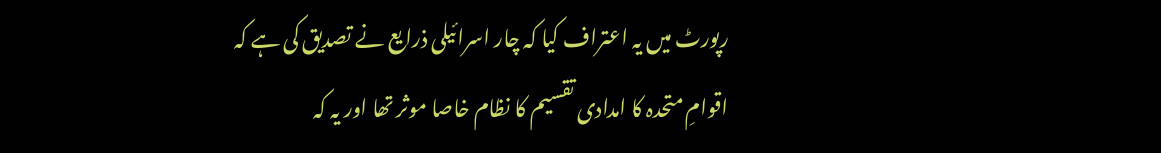رپورٹ میں یہ اعتراف کیا کہ چار اسرائیلی ذرایع نے تصدیق کی ہے کہ اقوامِ متحدہ کا امدادی تقسیم کا نظام خاصا موثر تھا اور یہ کہ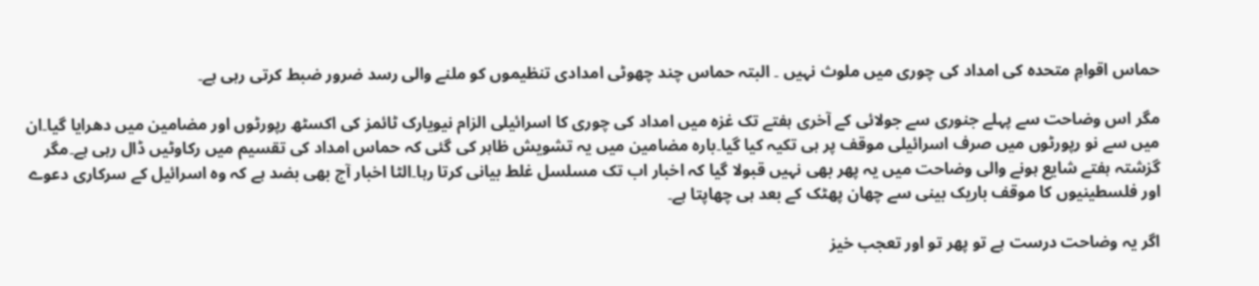حماس اقوامِ متحدہ کی امداد کی چوری میں ملوث نہیں ۔ البتہ حماس چند چھوٹی امدادی تنظیموں کو ملنے والی رسد ضرور ضبط کرتی رہی ہے۔

مگر اس وضاحت سے پہلے جنوری سے جولائی کے آخری ہفتے تک غزہ میں امداد کی چوری کا اسرائیلی الزام نیویارک ٹائمز کی اکسٹھ رپورٹوں اور مضامین میں دھرایا گیا۔ان میں سے نو رپورٹوں میں صرف اسرائیلی موقف پر ہی تکیہ کیا گیا۔بارہ مضامین میں یہ تشویش ظاہر کی گئی کہ حماس امداد کی تقسیم میں رکاوٹیں ڈال رہی ہے۔مگر گزشتہ ہفتے شایع ہونے والی وضاحت میں یہ پھر بھی نہیں قبولا گیا کہ اخبار اب تک مسلسل غلط بیانی کرتا رہا۔الٹا اخبار آج بھی بضد ہے کہ وہ اسرائیل کے سرکاری دعوے اور فلسطینیوں کا موقف باریک بینی سے چھان پھٹک کے بعد ہی چھاپتا ہے۔

اگر یہ وضاحت درست ہے تو پھر تو اور تعجب خیز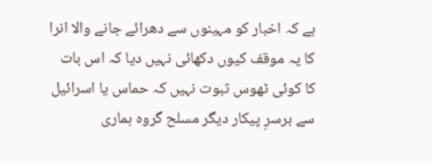ہے کہ اخبار کو مہینوں سے دھرائے جانے والا انرا کا یہ موقف کیوں دکھائی نہیں دیا کہ اس بات کا کوئی ٹھوس ثبوت نہیں کہ حماس یا اسرائیل سے برسرِ پیکار دیگر مسلح گروہ ہماری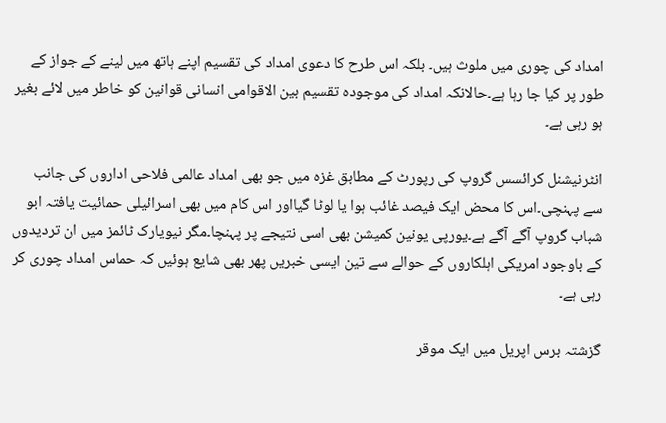امداد کی چوری میں ملوث ہیں۔ بلکہ اس طرح کا دعوی امداد کی تقسیم اپنے ہاتھ میں لینے کے جواز کے طور پر کیا جا رہا ہے۔حالانکہ امداد کی موجودہ تقسیم بین الاقوامی انسانی قوانین کو خاطر میں لائے بغیر ہو رہی ہے۔

انٹرنیشنل کرائسس گروپ کی رپورٹ کے مطابق غزہ میں جو بھی امداد عالمی فلاحی اداروں کی جانب سے پہنچی۔اس کا محض ایک فیصد غائب ہوا یا لوٹا گیااور اس کام میں بھی اسرائیلی حمائیت یافتہ ابو شباب گروپ آگے آگے ہے۔یورپی یونین کمیشن بھی اسی نتیجے پر پہنچا۔مگر نیویارک ٹائمز میں ان تردیدوں کے باوجود امریکی اہلکاروں کے حوالے سے تین ایسی خبریں پھر بھی شایع ہوئیں کہ حماس امداد چوری کر رہی ہے۔

گزشتہ برس اپریل میں ایک موقر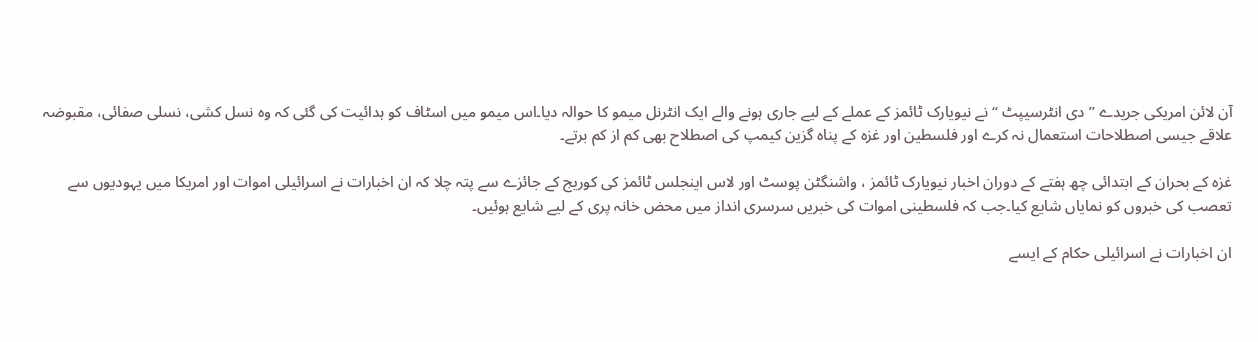آن لائن امریکی جریدے ’’دی انٹرسیپٹ ‘‘ نے نیویارک ٹائمز کے عملے کے لیے جاری ہونے والے ایک انٹرنل میمو کا حوالہ دیا۔اس میمو میں اسٹاف کو ہدائیت کی گئی کہ وہ نسل کشی، نسلی صفائی، مقبوضہ علاقے جیسی اصطلاحات استعمال نہ کرے اور فلسطین اور غزہ کے پناہ گزین کیمپ کی اصطلاح بھی کم از کم برتے۔

غزہ کے بحران کے ابتدائی چھ ہفتے کے دوران اخبار نیویارک ٹائمز ، واشنگٹن پوسٹ اور لاس اینجلس ٹائمز کی کوریج کے جائزے سے پتہ چلا کہ ان اخبارات نے اسرائیلی اموات اور امریکا میں یہودیوں سے تعصب کی خبروں کو نمایاں شایع کیا۔جب کہ فلسطینی اموات کی خبریں سرسری انداز میں محض خانہ پری کے لیے شایع ہوئیں۔

ان اخبارات نے اسرائیلی حکام کے ایسے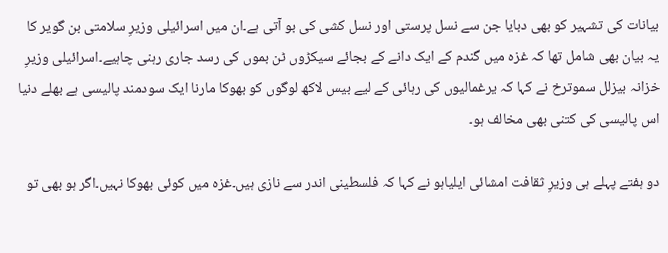بیانات کی تشہیر کو بھی دبایا جن سے نسل پرستی اور نسل کشی کی بو آتی ہے۔ان میں اسرائیلی وزیرِ سلامتی بن گویر کا یہ بیان بھی شامل تھا کہ غزہ میں گندم کے ایک دانے کے بجائے سیکڑوں ٹن بموں کی رسد جاری رہنی چاہیے۔اسرائیلی وزیرِ خزانہ بیزلل سموترخ نے کہا کہ یرغمالیوں کی رہائی کے لیے بیس لاکھ لوگوں کو بھوکا مارنا ایک سودمند پالیسی ہے بھلے دنیا اس پالیسی کی کتنی بھی مخالف ہو۔

دو ہفتے پہلے ہی وزیرِ ثقافت امشائی ایلیاہو نے کہا کہ فلسطینی اندر سے نازی ہیں۔غزہ میں کوئی بھوکا نہیں۔اگر ہو بھی تو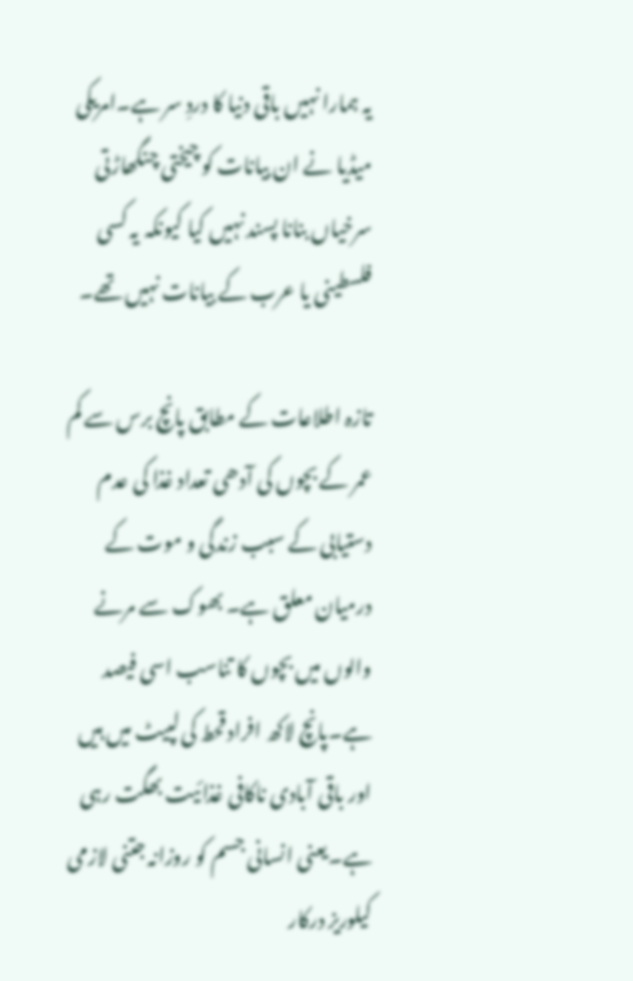یہ ہمارا نہیں باقی دنیا کا دردِ سر ہے۔امریکی میڈیا نے ان بیانات کو چیختی چنگھاڑتی سرخیاں بنانا پسند نہیں کیا کیونکہ یہ کسی فلسطینی یا عرب کے بیانات نہیں تھے۔

تازہ اطلاعات کے مطابق پانچ برس سے کم عمر کے بچوں کی آدھی تعداد غذا کی عدم دستیابی کے سبب زندگی و موت کے درمیان معلق ہے۔ بھوک سے مرنے والوں میں بچوں کا تناسب اسی فیصد ہے۔پانچ لاکھ افراد قحط کی لپیٹ میں ہیں اور باقی آبادی ناکافی غذائیت بھگت رہی ہے۔یعنی انسانی جسم کو روزانہ جتنی لازمی کیلوریز درکار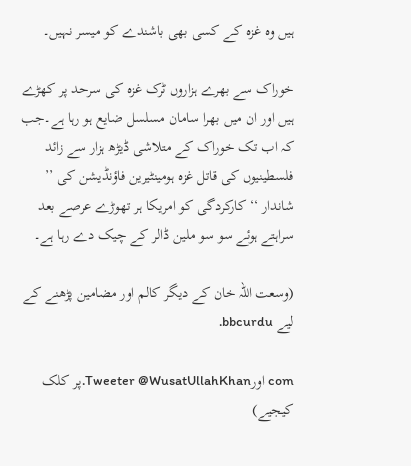ہیں وہ غزہ کے کسی بھی باشندے کو میسر نہیں۔

خوراک سے بھرے ہزاروں ٹرک غزہ کی سرحد پر کھڑے ہیں اور ان میں بھرا سامان مسلسل ضایع ہو رہا ہے۔جب کہ اب تک خوراک کے متلاشی ڈیڑھ ہزار سے زائد فلسطینیوں کی قاتل غزہ ہومینٹیرین فاؤنڈیشن کی ’’ شاندار ‘‘ کارکردگی کو امریکا ہر تھوڑے عرصے بعد سراہتے ہوئے سو سو ملین ڈالر کے چیک دے رہا ہے۔

(وسعت اللہ خان کے دیگر کالم اور مضامین پڑھنے کے لیے bbcurdu.

com اورTweeter @WusatUllahKhan.پر کلک کیجیے)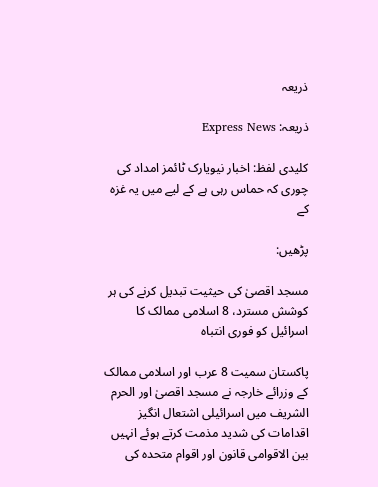ذریعہ

ذریعہ: Express News

کلیدی لفظ: اخبار نیویارک ٹائمز امداد کی چوری کہ حماس رہی ہے کے لیے میں یہ غزہ کے

پڑھیں:

مسجد اقصیٰ کی حیثیت تبدیل کرنے کی ہر کوشش مسترد، 8 اسلامی ممالک کا اسرائیل کو فوری انتباہ

پاکستان سمیت 8 عرب اور اسلامی ممالک کے وزرائے خارجہ نے مسجد اقصیٰ اور الحرم الشریف میں اسرائیلی اشتعال انگیز اقدامات کی شدید مذمت کرتے ہوئے انہیں بین الاقوامی قانون اور اقوام متحدہ کی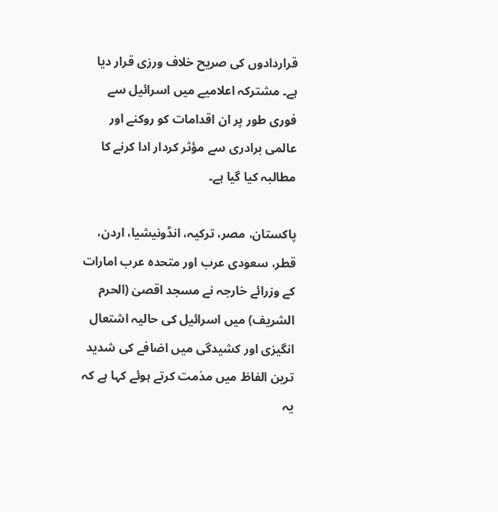قراردادوں کی صریح خلاف ورزی قرار دیا ہے۔ مشترکہ اعلامیے میں اسرائیل سے فوری طور پر ان اقدامات کو روکنے اور عالمی برادری سے مؤثر کردار ادا کرنے کا مطالبہ کیا گیا ہے۔

پاکستان، مصر، ترکیہ، انڈونیشیا، اردن، قطر، سعودی عرب اور متحدہ عرب امارات کے وزرائے خارجہ نے مسجد اقصیٰ (الحرم الشریف) میں اسرائیل کی حالیہ اشتعال انگیزی اور کشیدگی میں اضافے کی شدید ترین الفاظ میں مذمت کرتے ہوئے کہا ہے کہ یہ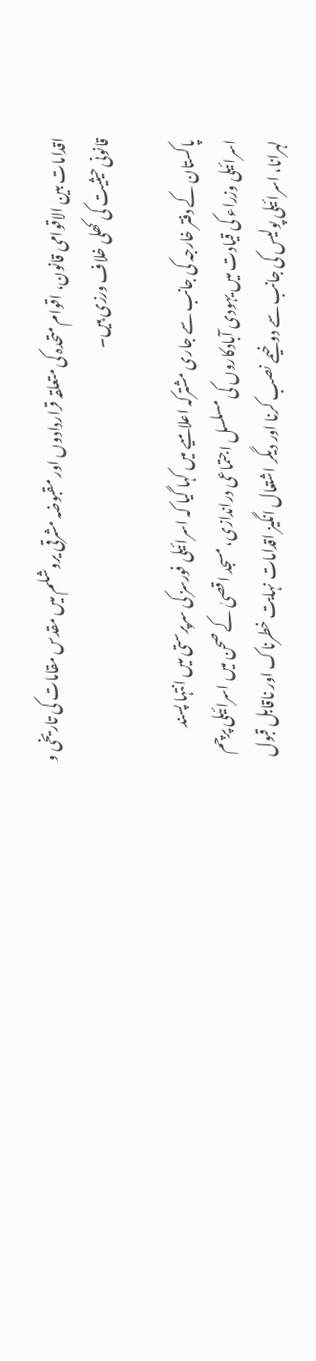اقدامات بین الاقوامی قانون، اقوام متحدہ کی متعلقہ قراردادوں اور مقبوضہ مشرقی یروشلم میں مقدس مقامات کی تاریخی و قانونی حیثیت کی کھلی خلاف ورزی ہیں۔

پاکستان کے دفتر خارجہ کی جانب سے جاری مشترکہ اعلامیے میں کہا گیا کہ اسرائیلی فورسز کی سرپرستی میں انتہا پسند اسرائیلی وزراء کی قیادت میں یہودی آبادکاروں کی مسلسل اجتماعی دراندازی، مسجد اقصیٰ کے صحن میں اسرائیلی پرچم لہرانا، اسرائیلی پولیس کی جانب سے دو خیمے نصب کرنا اور دیگر اشتعال انگیز اقدامات نہایت خطرناک اور ناقابل قبول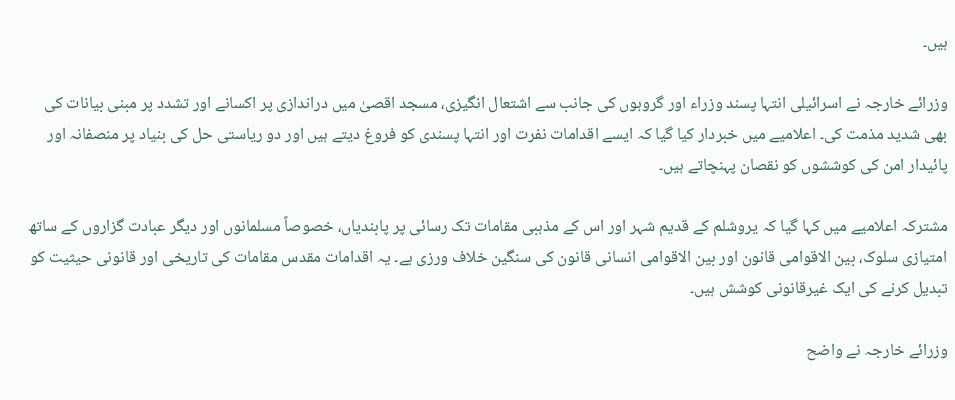ہیں۔

وزرائے خارجہ نے اسرائیلی انتہا پسند وزراء اور گروہوں کی جانب سے اشتعال انگیزی، مسجد اقصیٰ میں دراندازی پر اکسانے اور تشدد پر مبنی بیانات کی بھی شدید مذمت کی۔ اعلامیے میں خبردار کیا گیا کہ ایسے اقدامات نفرت اور انتہا پسندی کو فروغ دیتے ہیں اور دو ریاستی حل کی بنیاد پر منصفانہ اور پائیدار امن کی کوششوں کو نقصان پہنچاتے ہیں۔

مشترکہ اعلامیے میں کہا گیا کہ یروشلم کے قدیم شہر اور اس کے مذہبی مقامات تک رسائی پر پابندیاں، خصوصاً مسلمانوں اور دیگر عبادت گزاروں کے ساتھ امتیازی سلوک، بین الاقوامی قانون اور بین الاقوامی انسانی قانون کی سنگین خلاف ورزی ہے۔ یہ اقدامات مقدس مقامات کی تاریخی اور قانونی حیثیت کو تبدیل کرنے کی ایک غیرقانونی کوشش ہیں۔

وزرائے خارجہ نے واضح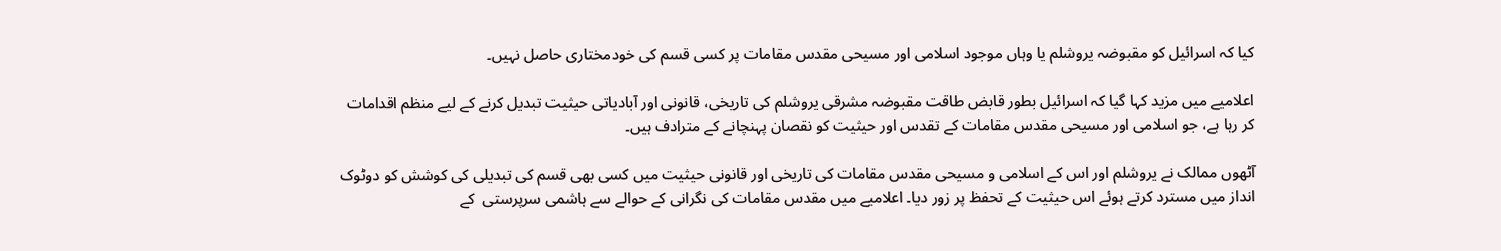کیا کہ اسرائیل کو مقبوضہ یروشلم یا وہاں موجود اسلامی اور مسیحی مقدس مقامات پر کسی قسم کی خودمختاری حاصل نہیں۔

اعلامیے میں مزید کہا گیا کہ اسرائیل بطور قابض طاقت مقبوضہ مشرقی یروشلم کی تاریخی، قانونی اور آبادیاتی حیثیت تبدیل کرنے کے لیے منظم اقدامات کر رہا ہے، جو اسلامی اور مسیحی مقدس مقامات کے تقدس اور حیثیت کو نقصان پہنچانے کے مترادف ہیں۔

آٹھوں ممالک نے یروشلم اور اس کے اسلامی و مسیحی مقدس مقامات کی تاریخی اور قانونی حیثیت میں کسی بھی قسم کی تبدیلی کی کوشش کو دوٹوک انداز میں مسترد کرتے ہوئے اس حیثیت کے تحفظ پر زور دیا۔ اعلامیے میں مقدس مقامات کی نگرانی کے حوالے سے ہاشمی سرپرستی  کے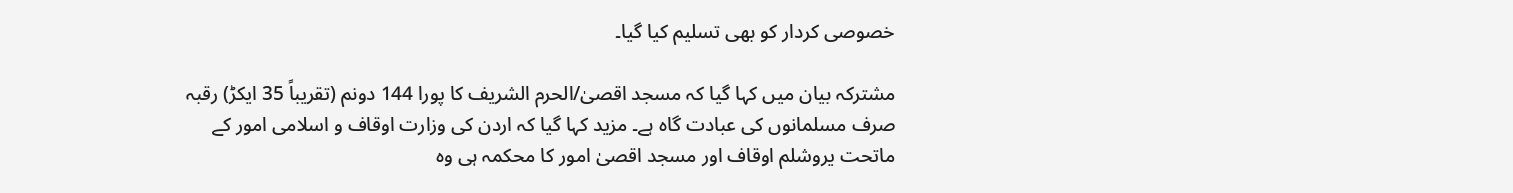خصوصی کردار کو بھی تسلیم کیا گیا۔

مشترکہ بیان میں کہا گیا کہ مسجد اقصیٰ/الحرم الشریف کا پورا 144 دونم (تقریباً 35 ایکڑ) رقبہ صرف مسلمانوں کی عبادت گاہ ہے۔ مزید کہا گیا کہ اردن کی وزارت اوقاف و اسلامی امور کے ماتحت یروشلم اوقاف اور مسجد اقصیٰ امور کا محکمہ ہی وہ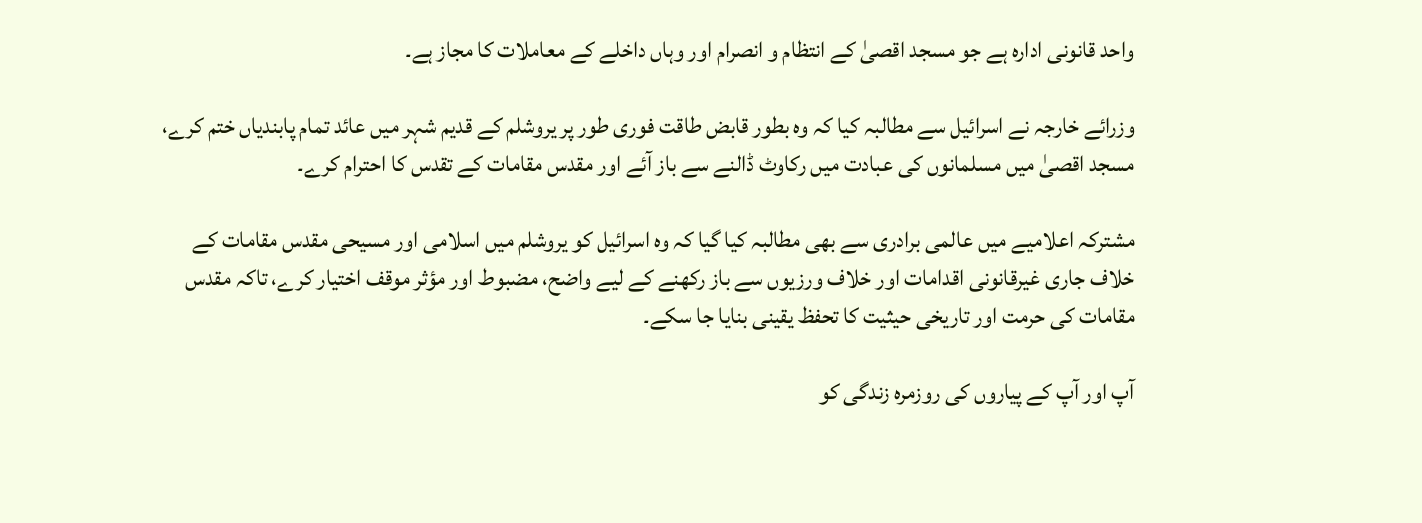واحد قانونی ادارہ ہے جو مسجد اقصیٰ کے انتظام و انصرام اور وہاں داخلے کے معاملات کا مجاز ہے۔

وزرائے خارجہ نے اسرائیل سے مطالبہ کیا کہ وہ بطور قابض طاقت فوری طور پر یروشلم کے قدیم شہر میں عائد تمام پابندیاں ختم کرے، مسجد اقصیٰ میں مسلمانوں کی عبادت میں رکاوٹ ڈالنے سے باز آئے اور مقدس مقامات کے تقدس کا احترام کرے۔

مشترکہ اعلامیے میں عالمی برادری سے بھی مطالبہ کیا گیا کہ وہ اسرائیل کو یروشلم میں اسلامی اور مسیحی مقدس مقامات کے خلاف جاری غیرقانونی اقدامات اور خلاف ورزیوں سے باز رکھنے کے لیے واضح، مضبوط اور مؤثر موقف اختیار کرے، تاکہ مقدس مقامات کی حرمت اور تاریخی حیثیت کا تحفظ یقینی بنایا جا سکے۔

آپ اور آپ کے پیاروں کی روزمرہ زندگی کو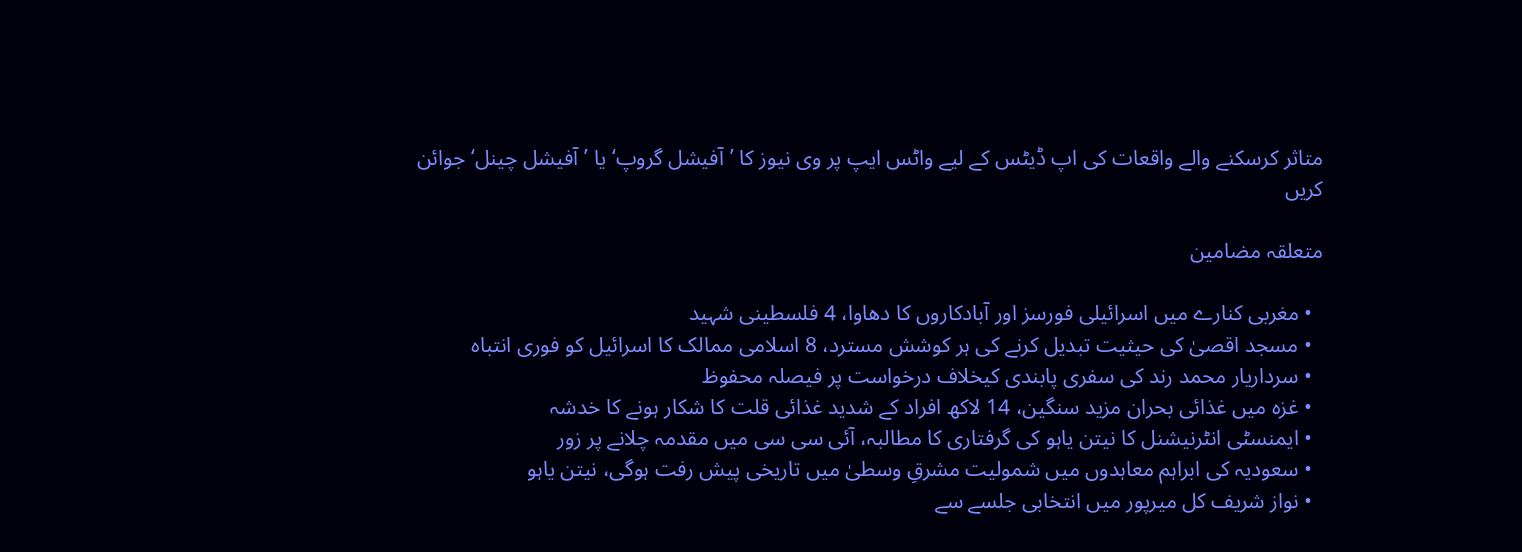متاثر کرسکنے والے واقعات کی اپ ڈیٹس کے لیے واٹس ایپ پر وی نیوز کا ’آفیشل گروپ‘ یا ’آفیشل چینل‘ جوائن کریں

متعلقہ مضامین

  • مغربی کنارے میں اسرائیلی فورسز اور آبادکاروں کا دھاوا، 4 فلسطینی شہید
  • مسجد اقصیٰ کی حیثیت تبدیل کرنے کی ہر کوشش مسترد، 8 اسلامی ممالک کا اسرائیل کو فوری انتباہ
  • سرداریار محمد رند کی سفری پابندی کیخلاف درخواست پر فیصلہ محفوظ
  • غزہ میں غذائی بحران مزید سنگین، 14 لاکھ افراد کے شدید غذائی قلت کا شکار ہونے کا خدشہ
  • ایمنسٹی انٹرنیشنل کا نیتن یاہو کی گرفتاری کا مطالبہ، آئی سی سی میں مقدمہ چلانے پر زور
  • سعودیہ کی ابراہم معاہدوں میں شمولیت مشرقِ وسطیٰ میں تاریخی پیش رفت ہوگی، نیتن یاہو
  • نواز شریف کل میرپور میں انتخابی جلسے سے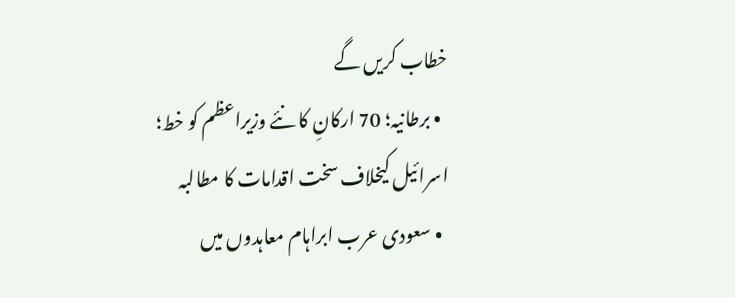خطاب کریں گے
  • برطانیہ؛ 70 ارکانِ کا نئے وزیراعظم کو خط؛ اسرائیل کیخلاف سخت اقدامات کا مطالبہ
  • سعودی عرب ابراہام معاہدوں میں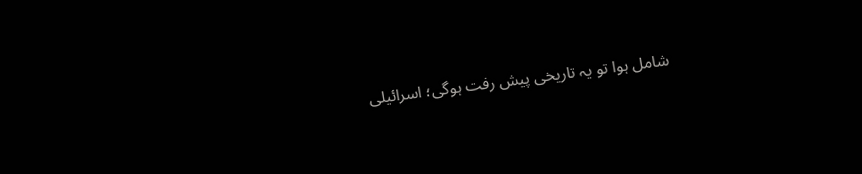شامل ہوا تو یہ تاریخی پیش رفت ہوگی؛ اسرائیلی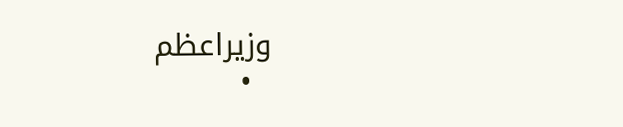وزیراعظم
  •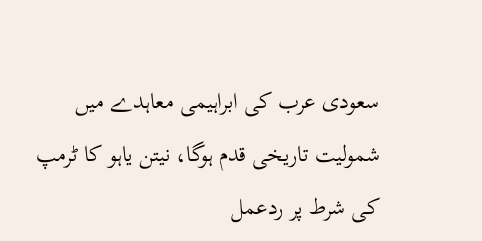سعودی عرب کی ابراہیمی معاہدے میں شمولیت تاریخی قدم ہوگا، نیتن یاہو کا ٹرمپ کی شرط پر ردعمل